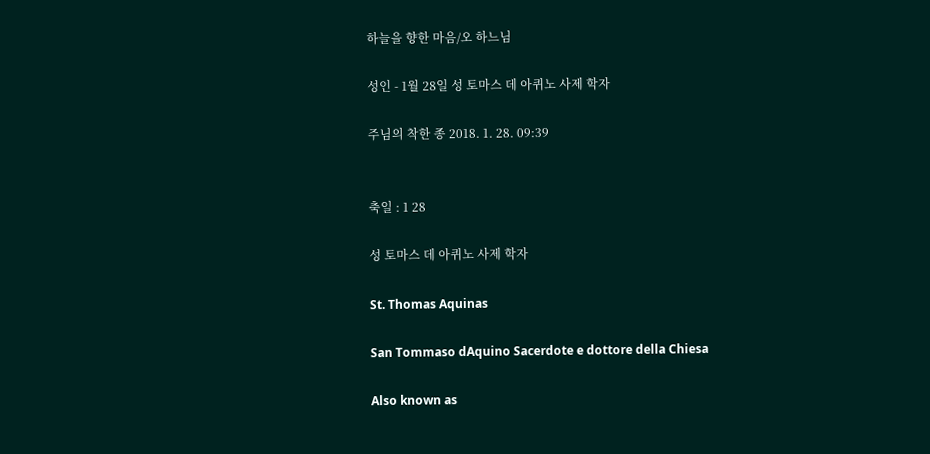하늘을 향한 마음/오 하느님

성인 - 1월 28일 성 토마스 데 아퀴노 사제 학자

주님의 착한 종 2018. 1. 28. 09:39


축일 : 1 28

성 토마스 데 아퀴노 사제 학자

St. Thomas Aquinas

San Tommaso dAquino Sacerdote e dottore della Chiesa

Also known as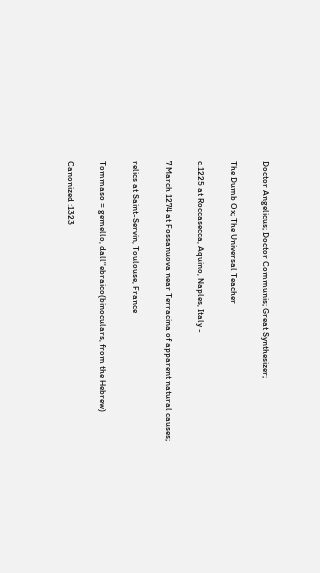Doctor Angelicus; Doctor Communis; Great Synthesizer;

The Dumb Ox; The Universal Teacher

c.1225 at Roccasecca, Aquino, Naples, Italy -

7 March 1274 at Fossanuova near Terracina of apparent natural causes;

relics at Saint-Servin, Toulouse, France

Tommaso = gemello, dall''ebraico(binoculars, from the Hebrew)

Canonized :1323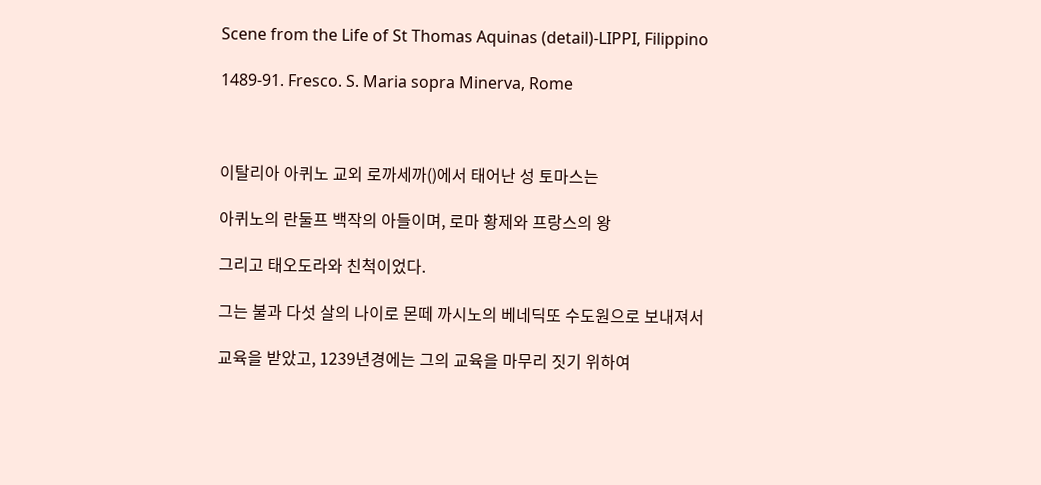Scene from the Life of St Thomas Aquinas (detail)-LIPPI, Filippino

1489-91. Fresco. S. Maria sopra Minerva, Rome



이탈리아 아퀴노 교외 로까세까()에서 태어난 성 토마스는

아퀴노의 란둘프 백작의 아들이며, 로마 황제와 프랑스의 왕

그리고 태오도라와 친척이었다.

그는 불과 다섯 살의 나이로 몬떼 까시노의 베네딕또 수도원으로 보내져서

교육을 받았고, 1239년경에는 그의 교육을 마무리 짓기 위하여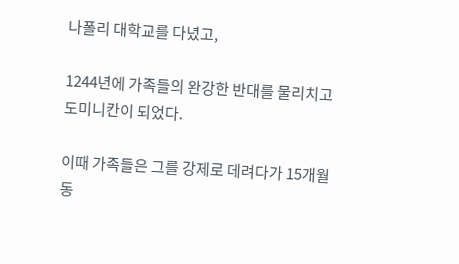나폴리 대학교를 다녔고,

1244년에 가족들의 완강한 반대를 물리치고 도미니칸이 되었다.

이때 가족들은 그를 강제로 데려다가 15개월 동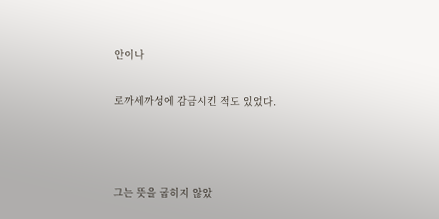안이나

로까세까성에 감금시킨 적도 있었다.



그는 뜻을 굽히지 않았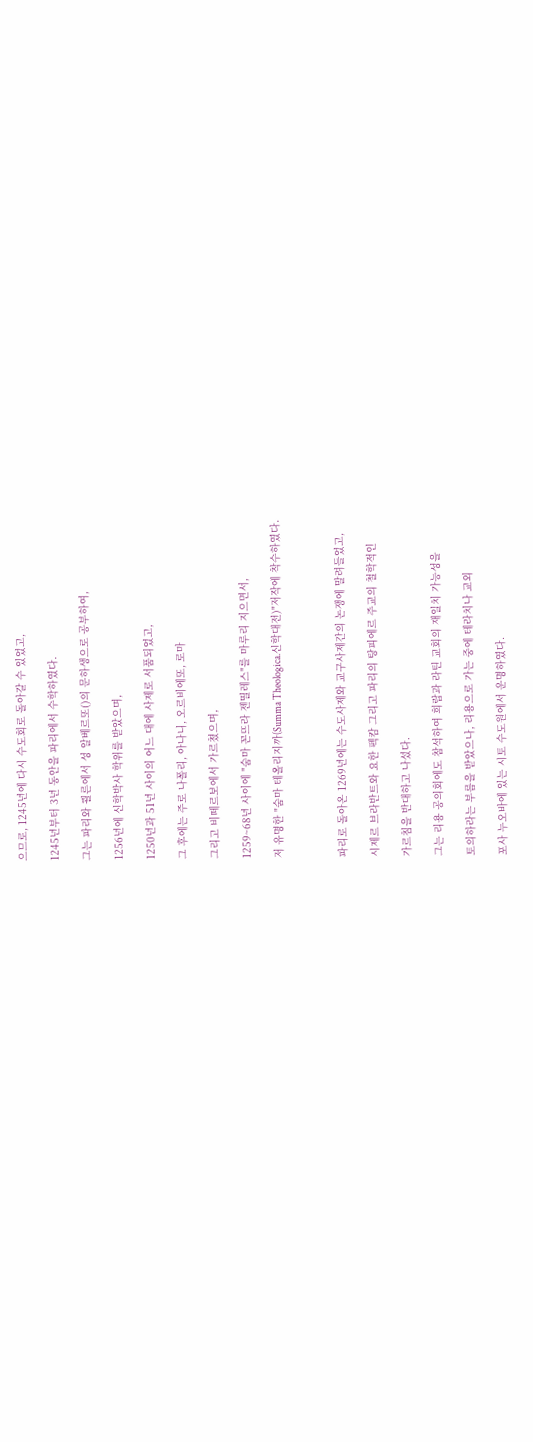으므로, 1245년에 다시 수도회로 돌아갈 수 있었고,

1245년부터 3년 동안을 파리에서 수학하였다.

그는 파리와 쾰른에서 성 알베르또()의 문하생으로 공부하여,

1256년에 신학박사 학위를 받았으며,

1250년과 51년 사이의 어느 대에 사제로 서품되었고,

그 후에는 주로 나폴리, 아나니, 오르비에또, 로마

그리고 비떼르보에서 가르쳤으며,

1259~68년 사이에 "숨마 꼰뜨라 젠띨레스"를 마루리 지으면서,

저 유명한 "숨마 테올리지까(Summa Theologica.신학대전)"저작에 착수하였다.



파리로 돌아온 1269년에는 수도사제와 교구사제간의 논쟁에 말려들었고,

시제르 브라반트와 요한 펙캄 그리고 파리의 탕피에르 주교의 철학적인

가르침을 반대하고 나섰다.

그는 리용 공의회에도 참석하여 희랍과 라틴 교회의 재일치 가능성을

토의하라는 부름을 받았으나, 리용으로 가는 중에 테라치나 교외

포사 누오바에 있는 시토 수도원에서 운명하였다.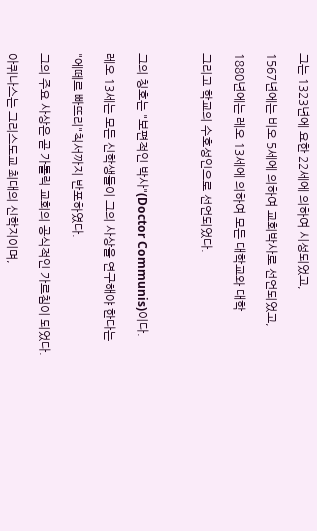그는 1323년에 요한 22세에 의하여 시성되었고,

1567년에는 비오 5세에 의하여 교회박사로 선언되었고,

1880년에는 레오 13세에 의하여 모든 대학교와 대학

그리고 학교의 수호성인으로 선언되었다.



그의 칭호는 "보편적인 박사"(Doctor Communis)이다.

레오 13세는 모든 신학생들이 그의 사상을 연구해야 한다는

"에떼르 빠뜨리"칙서까지 반포하였다.

그의 주요 사상은 곧 가톨릭 교회의 공식적인 가르침이 되었다.

아퀴나스는 그리스도교 최대의 신학지이며,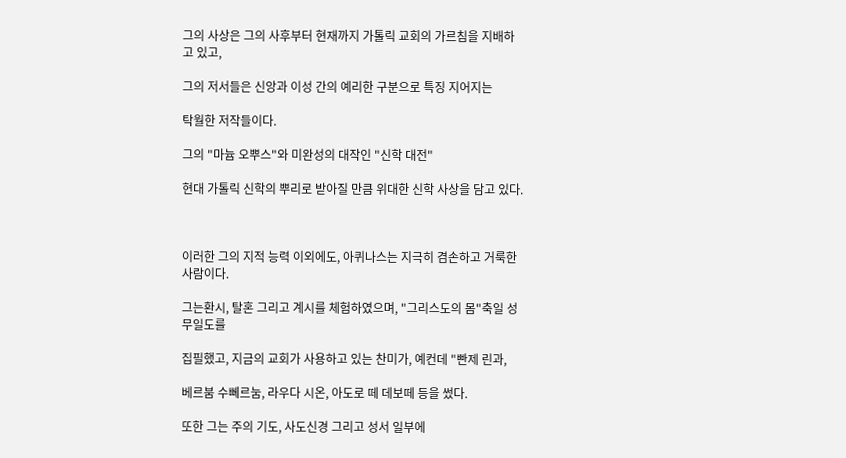그의 사상은 그의 사후부터 현재까지 가톨릭 교회의 가르침을 지배하고 있고,

그의 저서들은 신앙과 이성 간의 예리한 구분으로 특징 지어지는

탁월한 저작들이다.

그의 "마늄 오뿌스"와 미완성의 대작인 "신학 대전"

현대 가톨릭 신학의 뿌리로 받아질 만큼 위대한 신학 사상을 담고 있다.



이러한 그의 지적 능력 이외에도, 아퀴나스는 지극히 겸손하고 거룩한 사람이다.

그는환시, 탈혼 그리고 계시를 체험하였으며, "그리스도의 몸"축일 성무일도를

집필했고, 지금의 교회가 사용하고 있는 찬미가, 예컨데 "빤제 린과,

베르붐 수뻬르눔, 라우다 시온, 아도로 떼 데보떼 등을 썼다.

또한 그는 주의 기도, 사도신경 그리고 성서 일부에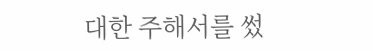대한 주해서를 썼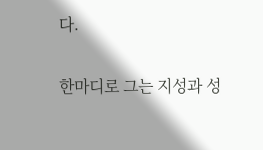다.

한마디로 그는 지성과 성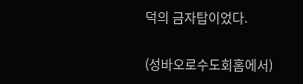덕의 금자탑이었다.

(성바오로수도회홈에서)